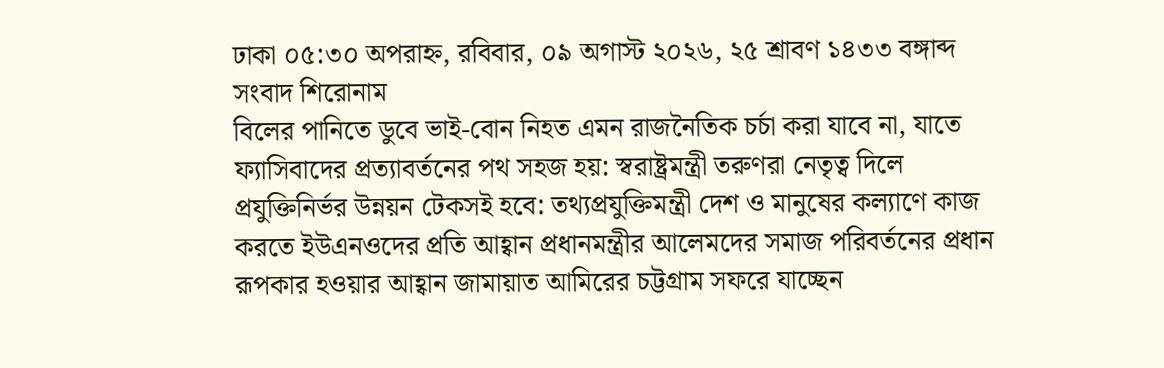ঢাকা ০৫:৩০ অপরাহ্ন, রবিবার, ০৯ অগাস্ট ২০২৬, ২৫ শ্রাবণ ১৪৩৩ বঙ্গাব্দ
সংবাদ শিরোনাম
বিলের পানিতে ডুবে ভাই-বোন নিহত এমন রাজনৈতিক চর্চা করা যাবে না, যাতে ফ্যাসিবাদের প্রত্যাবর্তনের পথ সহজ হয়: স্বরাষ্ট্রমন্ত্রী তরুণরা নেতৃত্ব দিলে প্রযুক্তিনির্ভর উন্নয়ন টেকসই হবে: তথ্যপ্রযুক্তিমন্ত্রী দেশ ও মানুষের কল্যাণে কাজ করতে ইউএনওদের প্রতি আহ্বান প্রধানমন্ত্রীর আলেমদের সমাজ পরিবর্তনের প্রধান রূপকার হওয়ার আহ্বান জামায়াত আমিরের চট্টগ্রাম সফরে যাচ্ছেন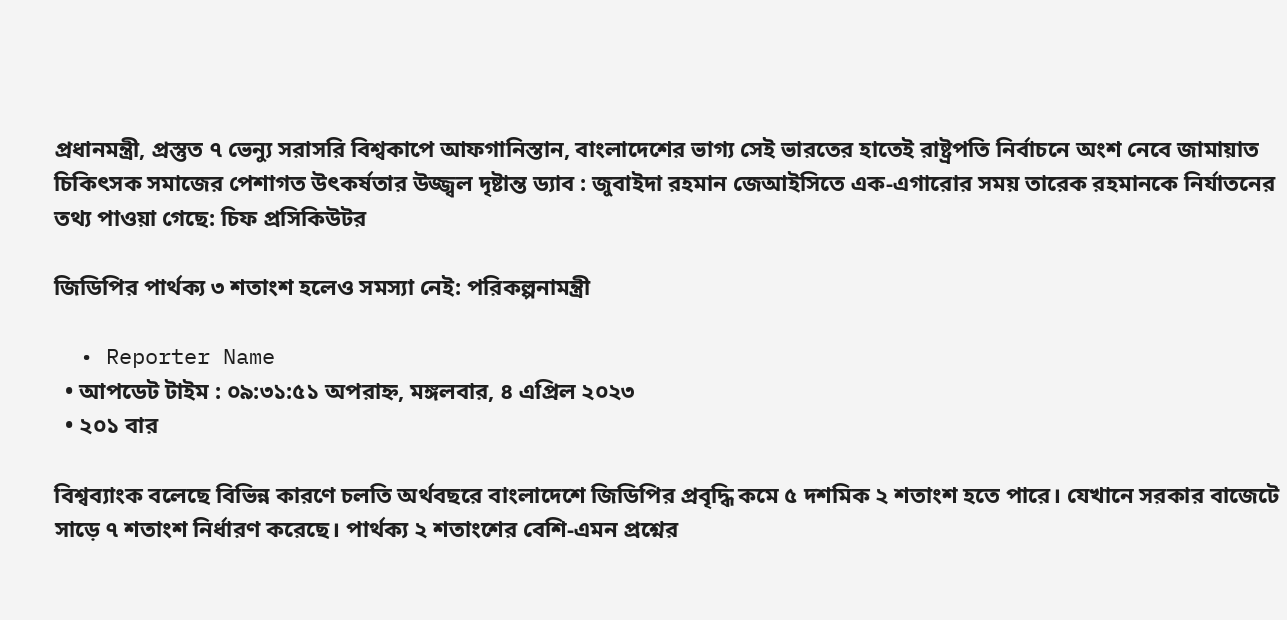প্রধানমন্ত্রী, প্রস্তুত ৭ ভেন্যু সরাসরি বিশ্বকাপে আফগানিস্তান, বাংলাদেশের ভাগ্য সেই ভারতের হাতেই রাষ্ট্রপতি নির্বাচনে অংশ নেবে জামায়াত চিকিৎসক সমাজের পেশাগত উৎকর্ষতার উজ্জ্বল দৃষ্টান্ত ড্যাব : জুবাইদা রহমান জেআইসিতে এক-এগারোর সময় তারেক রহমানকে নির্যাতনের তথ্য পাওয়া গেছে: চিফ প্রসিকিউটর

জিডিপির পার্থক্য ৩ শতাংশ হলেও সমস্যা নেই: পরিকল্পনামন্ত্রী

  • Reporter Name
  • আপডেট টাইম : ০৯:৩১:৫১ অপরাহ্ন, মঙ্গলবার, ৪ এপ্রিল ২০২৩
  • ২০১ বার

বিশ্বব্যাংক বলেছে বিভিন্ন কারণে চলতি অর্থবছরে বাংলাদেশে জিডিপির প্রবৃদ্ধি কমে ৫ দশমিক ২ শতাংশ হতে পারে। যেখানে সরকার বাজেটে সাড়ে ৭ শতাংশ নির্ধারণ করেছে। পার্থক্য ২ শতাংশের বেশি-এমন প্রশ্নের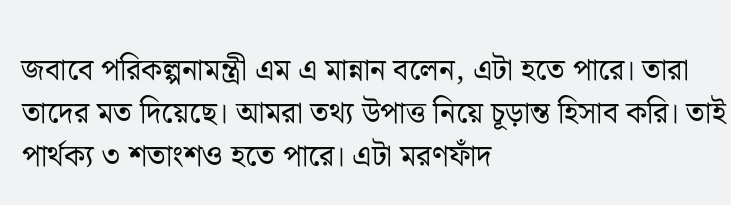জবাবে পরিকল্পনামন্ত্রী এম এ মান্নান বলেন, এটা হতে পারে। তারা তাদের মত দিয়েছে। আমরা তথ্য উপাত্ত নিয়ে চূড়ান্ত হিসাব করি। তাই পার্থক্য ৩ শতাংশও হতে পারে। এটা মরণফাঁদ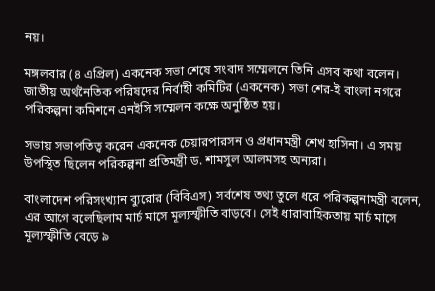নয়।

মঙ্গলবার (৪ এপ্রিল) একনেক সভা শেষে সংবাদ সম্মেলনে তিনি এসব কথা বলেন। জাতীয় অর্থনৈতিক পরিষদের নির্বাহী কমিটির (একনেক) সভা শের-ই বাংলা নগরে পরিকল্পনা কমিশনে এনইসি সম্মেলন কক্ষে অনুষ্ঠিত হয়।

সভায় সভাপতিত্ব করেন একনেক চেয়ারপারসন ও প্রধানমন্ত্রী শেখ হাসিনা। এ সময় উপস্থিত ছিলেন পরিকল্পনা প্রতিমন্ত্রী ড. শামসুল আলমসহ অন্যরা।

বাংলাদেশ পরিসংখ্যান ব্যুরোর (বিবিএস) সর্বশেষ তথ্য তুলে ধরে পরিকল্পনামন্ত্রী বলেন, এর আগে বলেছিলাম মার্চ মাসে মূল্যস্ফীতি বাড়বে। সেই ধারাবাহিকতায় মার্চ মাসে মূল্যস্ফীতি বেড়ে ৯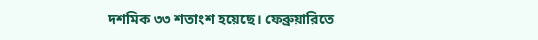দশমিক ৩৩ শতাংশ হয়েছে। ফেব্রুয়ারিতে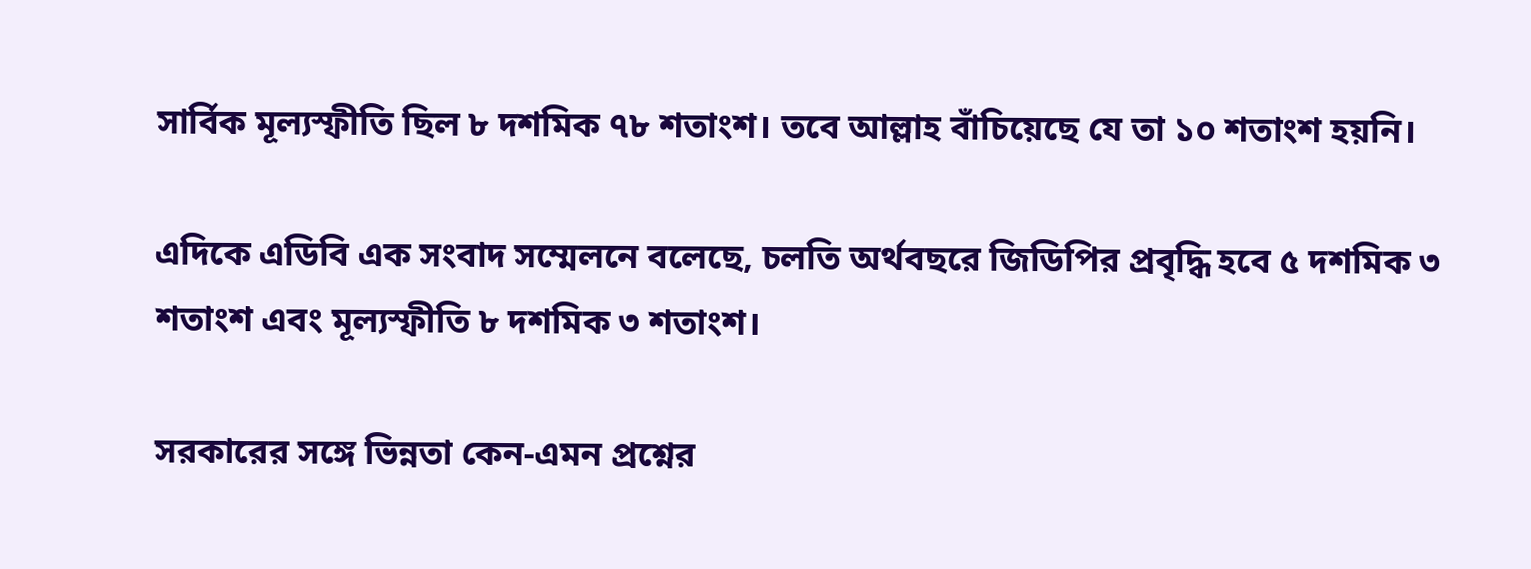সার্বিক মূল্যস্ফীতি ছিল ৮ দশমিক ৭৮ শতাংশ। তবে আল্লাহ বাঁচিয়েছে যে তা ১০ শতাংশ হয়নি।

এদিকে এডিবি এক সংবাদ সম্মেলনে বলেছে, চলতি অর্থবছরে জিডিপির প্রবৃদ্ধি হবে ৫ দশমিক ৩ শতাংশ এবং মূল্যস্ফীতি ৮ দশমিক ৩ শতাংশ।

সরকারের সঙ্গে ভিন্নতা কেন-এমন প্রশ্নের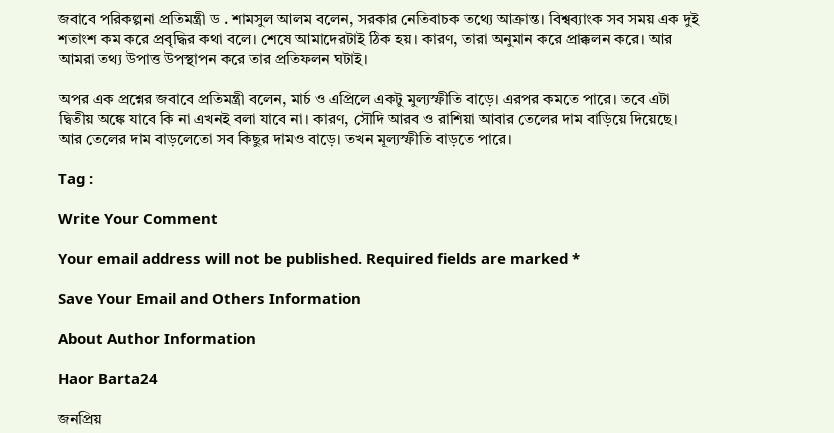জবাবে পরিকল্পনা প্রতিমন্ত্রী ড . শামসুল আলম বলেন, সরকার নেতিবাচক তথ্যে আক্রান্ত। বিশ্বব্যাংক সব সময় এক দুই শতাংশ কম করে প্রবৃদ্ধির কথা বলে। শেষে আমাদেরটাই ঠিক হয়। কারণ, তারা অনুমান করে প্রাক্কলন করে। আর আমরা তথ্য উপাত্ত উপস্থাপন করে তার প্রতিফলন ঘটাই।

অপর এক প্রশ্নের জবাবে প্রতিমন্ত্রী বলেন, মার্চ ও এপ্রিলে একটু মুল্যস্ফীতি বাড়ে। এরপর কমতে পারে। তবে এটা দ্বিতীয় অঙ্কে যাবে কি না এখনই বলা যাবে না। কারণ, সৌদি আরব ও রাশিয়া আবার তেলের দাম বাড়িয়ে দিয়েছে। আর তেলের দাম বাড়লেতো সব কিছুর দামও বাড়ে। তখন মূল্যস্ফীতি বাড়তে পারে।

Tag :

Write Your Comment

Your email address will not be published. Required fields are marked *

Save Your Email and Others Information

About Author Information

Haor Barta24

জনপ্রিয়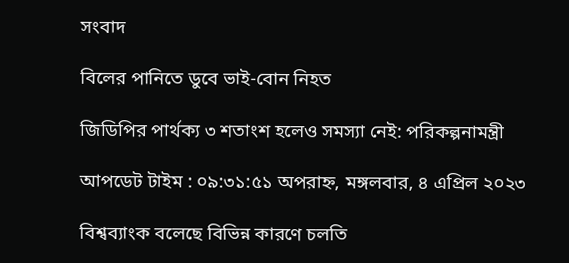সংবাদ

বিলের পানিতে ডুবে ভাই-বোন নিহত

জিডিপির পার্থক্য ৩ শতাংশ হলেও সমস্যা নেই: পরিকল্পনামন্ত্রী

আপডেট টাইম : ০৯:৩১:৫১ অপরাহ্ন, মঙ্গলবার, ৪ এপ্রিল ২০২৩

বিশ্বব্যাংক বলেছে বিভিন্ন কারণে চলতি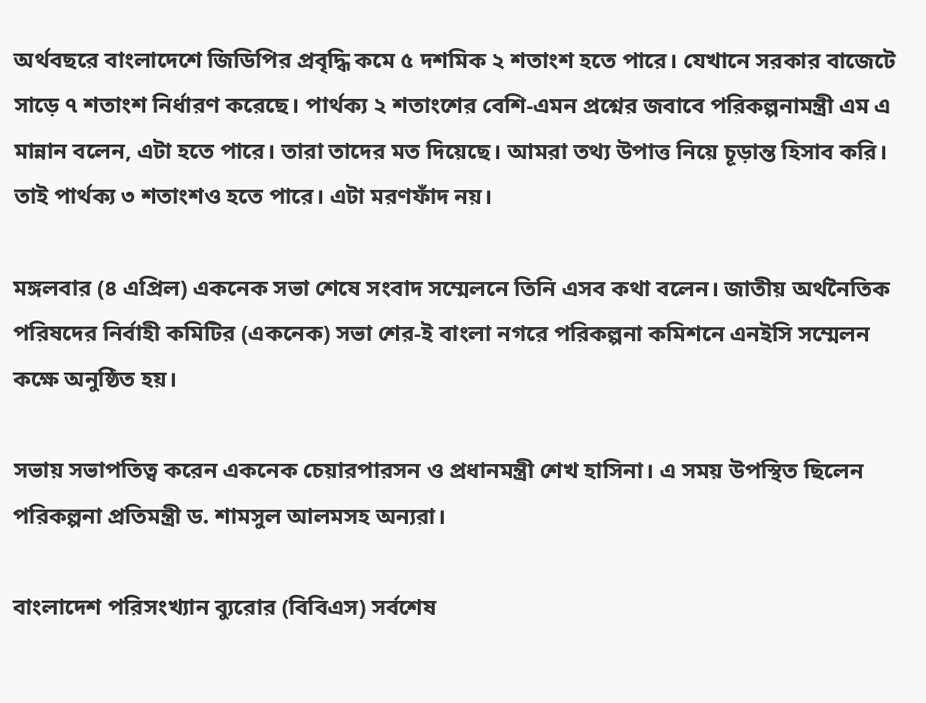অর্থবছরে বাংলাদেশে জিডিপির প্রবৃদ্ধি কমে ৫ দশমিক ২ শতাংশ হতে পারে। যেখানে সরকার বাজেটে সাড়ে ৭ শতাংশ নির্ধারণ করেছে। পার্থক্য ২ শতাংশের বেশি-এমন প্রশ্নের জবাবে পরিকল্পনামন্ত্রী এম এ মান্নান বলেন, এটা হতে পারে। তারা তাদের মত দিয়েছে। আমরা তথ্য উপাত্ত নিয়ে চূড়ান্ত হিসাব করি। তাই পার্থক্য ৩ শতাংশও হতে পারে। এটা মরণফাঁদ নয়।

মঙ্গলবার (৪ এপ্রিল) একনেক সভা শেষে সংবাদ সম্মেলনে তিনি এসব কথা বলেন। জাতীয় অর্থনৈতিক পরিষদের নির্বাহী কমিটির (একনেক) সভা শের-ই বাংলা নগরে পরিকল্পনা কমিশনে এনইসি সম্মেলন কক্ষে অনুষ্ঠিত হয়।

সভায় সভাপতিত্ব করেন একনেক চেয়ারপারসন ও প্রধানমন্ত্রী শেখ হাসিনা। এ সময় উপস্থিত ছিলেন পরিকল্পনা প্রতিমন্ত্রী ড. শামসুল আলমসহ অন্যরা।

বাংলাদেশ পরিসংখ্যান ব্যুরোর (বিবিএস) সর্বশেষ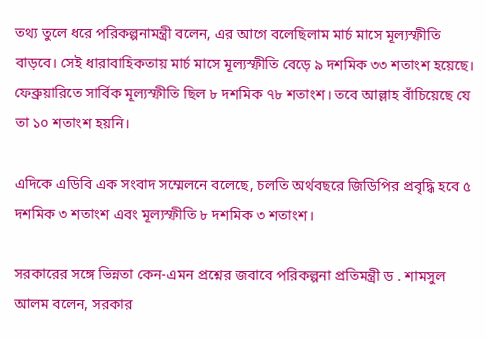তথ্য তুলে ধরে পরিকল্পনামন্ত্রী বলেন, এর আগে বলেছিলাম মার্চ মাসে মূল্যস্ফীতি বাড়বে। সেই ধারাবাহিকতায় মার্চ মাসে মূল্যস্ফীতি বেড়ে ৯ দশমিক ৩৩ শতাংশ হয়েছে। ফেব্রুয়ারিতে সার্বিক মূল্যস্ফীতি ছিল ৮ দশমিক ৭৮ শতাংশ। তবে আল্লাহ বাঁচিয়েছে যে তা ১০ শতাংশ হয়নি।

এদিকে এডিবি এক সংবাদ সম্মেলনে বলেছে, চলতি অর্থবছরে জিডিপির প্রবৃদ্ধি হবে ৫ দশমিক ৩ শতাংশ এবং মূল্যস্ফীতি ৮ দশমিক ৩ শতাংশ।

সরকারের সঙ্গে ভিন্নতা কেন-এমন প্রশ্নের জবাবে পরিকল্পনা প্রতিমন্ত্রী ড . শামসুল আলম বলেন, সরকার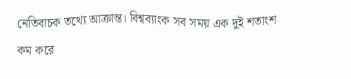নেতিবাচক তথ্যে আক্রান্ত। বিশ্বব্যাংক সব সময় এক দুই শতাংশ কম করে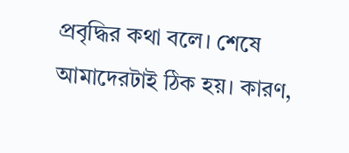প্রবৃদ্ধির কথা বলে। শেষে আমাদেরটাই ঠিক হয়। কারণ,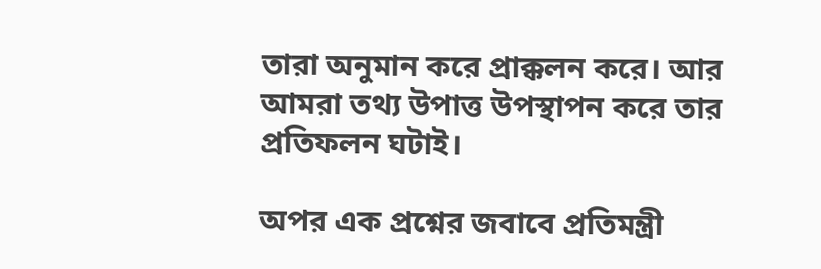তারা অনুমান করে প্রাক্কলন করে। আর আমরা তথ্য উপাত্ত উপস্থাপন করে তার প্রতিফলন ঘটাই।

অপর এক প্রশ্নের জবাবে প্রতিমন্ত্রী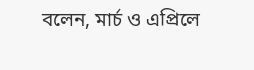বলেন, মার্চ ও এপ্রিলে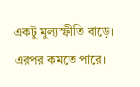একটু মুল্যস্ফীতি বাড়ে। এরপর কমতে পারে।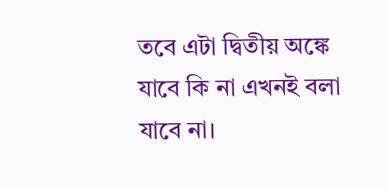তবে এটা দ্বিতীয় অঙ্কে যাবে কি না এখনই বলা যাবে না।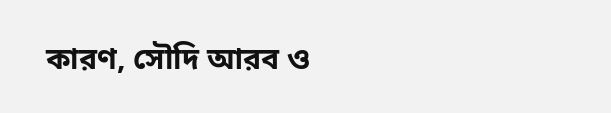কারণ, সৌদি আরব ও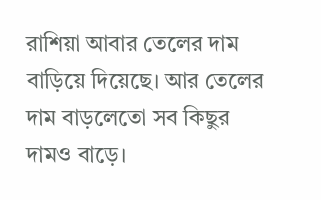রাশিয়া আবার তেলের দাম বাড়িয়ে দিয়েছে। আর তেলের দাম বাড়লেতো সব কিছুর দামও বাড়ে।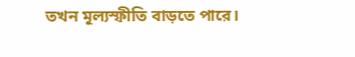তখন মূল্যস্ফীতি বাড়তে পারে।